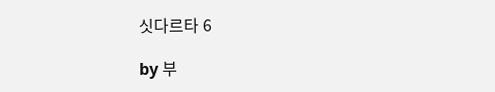싯다르타 6

by 부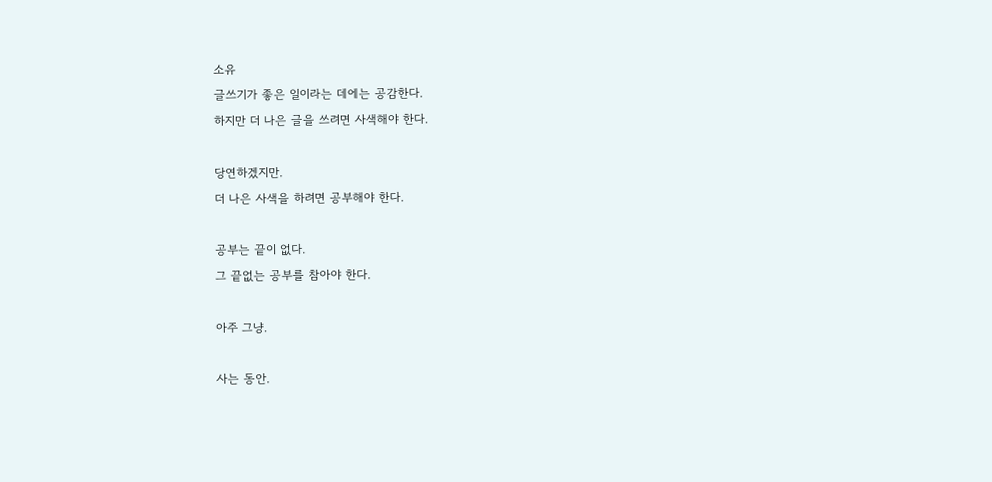소유
글쓰기가 좋은 일이라는 데에는 공감한다.
하지만 더 나은 글을 쓰려면 사색해야 한다.

당연하겠지만.
더 나은 사색을 하려면 공부해야 한다.

공부는 끝이 없다.
그 끝없는 공부를 참아야 한다.

아주 그냥.

사는 동안.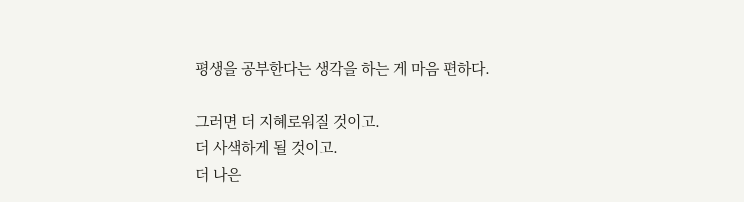평생을 공부한다는 생각을 하는 게 마음 편하다.

그러면 더 지혜로워질 것이고.
더 사색하게 될 것이고.
더 나은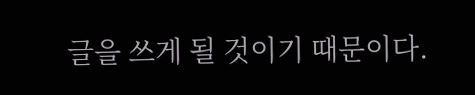글을 쓰게 될 것이기 때문이다.